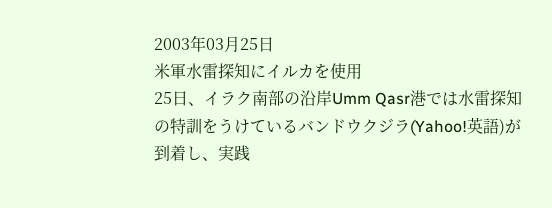2003年03月25日
米軍水雷探知にイルカを使用
25日、イラク南部の沿岸Umm Qasr港では水雷探知の特訓をうけているバンドウクジラ(Yahoo!英語)が到着し、実践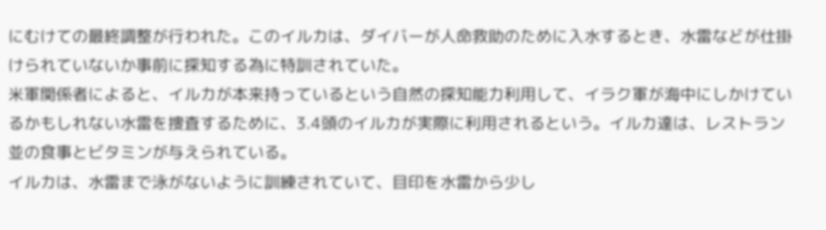にむけての最終調整が行われた。このイルカは、ダイバーが人命救助のために入水するとき、水雷などが仕掛けられていないか事前に探知する為に特訓されていた。
米軍関係者によると、イルカが本来持っているという自然の探知能力利用して、イラク軍が海中にしかけているかもしれない水雷を捜査するために、3.4頭のイルカが実際に利用されるという。イルカ達は、レストラン並の食事とビタミンが与えられている。
イルカは、水雷まで泳がないように訓練されていて、目印を水雷から少し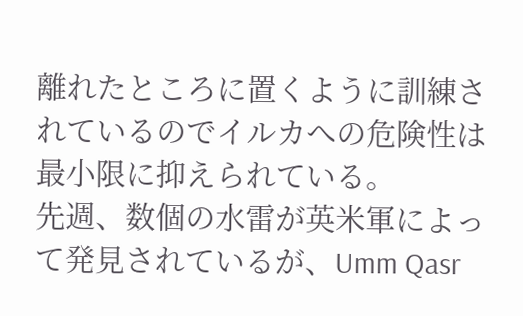離れたところに置くように訓練されているのでイルカへの危険性は最小限に抑えられている。
先週、数個の水雷が英米軍によって発見されているが、Umm Qasr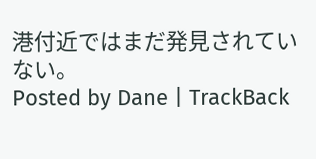港付近ではまだ発見されていない。
Posted by Dane | TrackBack